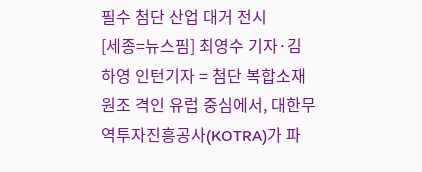필수 첨단 산업 대거 전시
[세종=뉴스핌] 최영수 기자·김하영 인턴기자 = 첨단 복합소재 원조 격인 유럽 중심에서, 대한무역투자진흥공사(KOTRA)가 파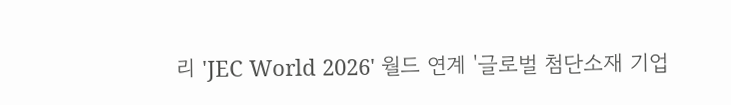리 'JEC World 2026' 월드 연계 '글로벌 첨단소재 기업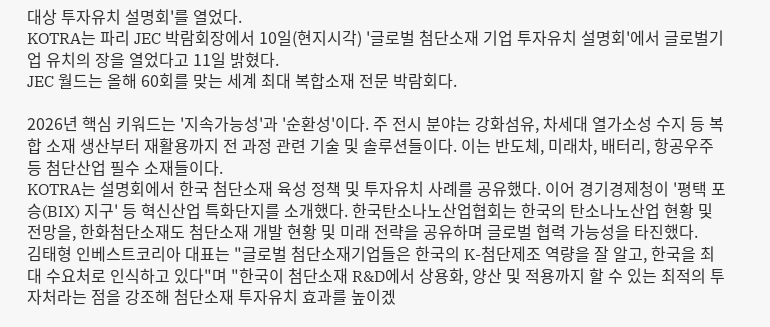대상 투자유치 설명회'를 열었다.
KOTRA는 파리 JEC 박람회장에서 10일(현지시각) '글로벌 첨단소재 기업 투자유치 설명회'에서 글로벌기업 유치의 장을 열었다고 11일 밝혔다.
JEC 월드는 올해 60회를 맞는 세계 최대 복합소재 전문 박람회다.

2026년 핵심 키워드는 '지속가능성'과 '순환성'이다. 주 전시 분야는 강화섬유, 차세대 열가소성 수지 등 복합 소재 생산부터 재활용까지 전 과정 관련 기술 및 솔루션들이다. 이는 반도체, 미래차, 배터리, 항공우주 등 첨단산업 필수 소재들이다.
KOTRA는 설명회에서 한국 첨단소재 육성 정책 및 투자유치 사례를 공유했다. 이어 경기경제청이 '평택 포승(BIX) 지구' 등 혁신산업 특화단지를 소개했다. 한국탄소나노산업협회는 한국의 탄소나노산업 현황 및 전망을, 한화첨단소재도 첨단소재 개발 현황 및 미래 전략을 공유하며 글로벌 협력 가능성을 타진했다.
김태형 인베스트코리아 대표는 "글로벌 첨단소재기업들은 한국의 K-첨단제조 역량을 잘 알고, 한국을 최대 수요처로 인식하고 있다"며 "한국이 첨단소재 R&D에서 상용화, 양산 및 적용까지 할 수 있는 최적의 투자처라는 점을 강조해 첨단소재 투자유치 효과를 높이겠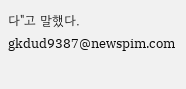다"고 말했다.
gkdud9387@newspim.com